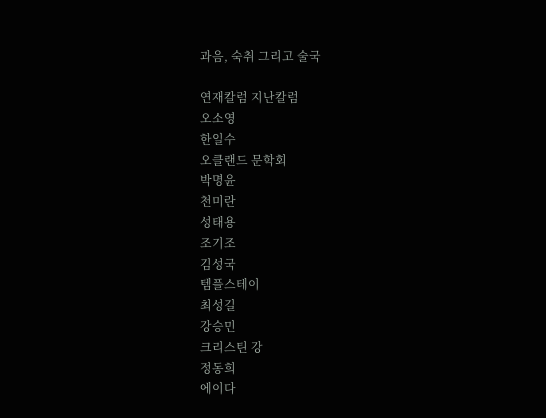과음, 숙취 그리고 술국

연재칼럼 지난칼럼
오소영
한일수
오클랜드 문학회
박명윤
천미란
성태용
조기조
김성국
템플스테이
최성길
강승민
크리스틴 강
정동희
에이다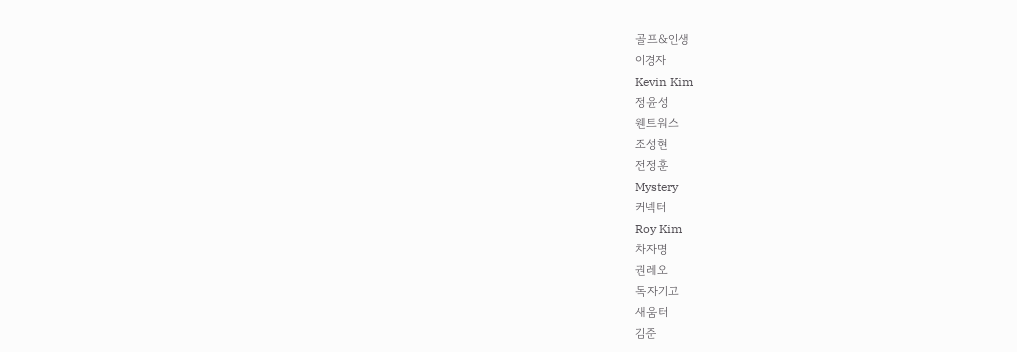골프&인생
이경자
Kevin Kim
정윤성
웬트워스
조성현
전정훈
Mystery
커넥터
Roy Kim
차자명
권레오
독자기고
새움터
김준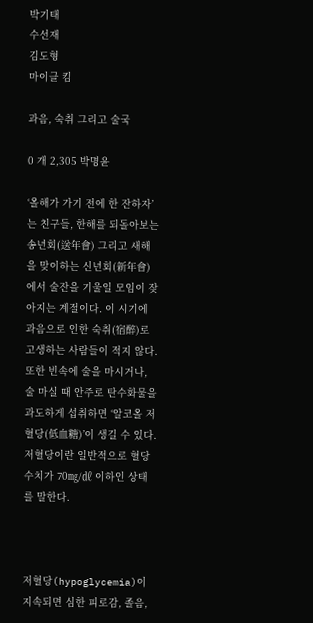박기태
수선재
김도형
마이클 킴

과음, 숙취 그리고 술국

0 개 2,305 박명윤

‘올해가 가기 전에 한 잔하자’는 친구들, 한해를 되돌아보는 송년회(送年會) 그리고 새해을 맞이하는 신년회(新年會)에서 술잔을 기울일 모임이 잦아지는 계절이다. 이 시기에 과음으로 인한 숙취(宿醉)로 고생하는 사람들이 적지 않다. 또한 빈속에 술을 마시거나, 술 마실 때 안주로 탄수화물을 과도하게 섭취하면 ‘알코올 저혈당(低血糖)’이 생길 수 있다. 저혈당이란 일반적으로 혈당 수치가 70㎎/㎗ 이하인 상태를 말한다.



저혈당(hypoglycemia)이 지속되면 심한 피로감, 졸음,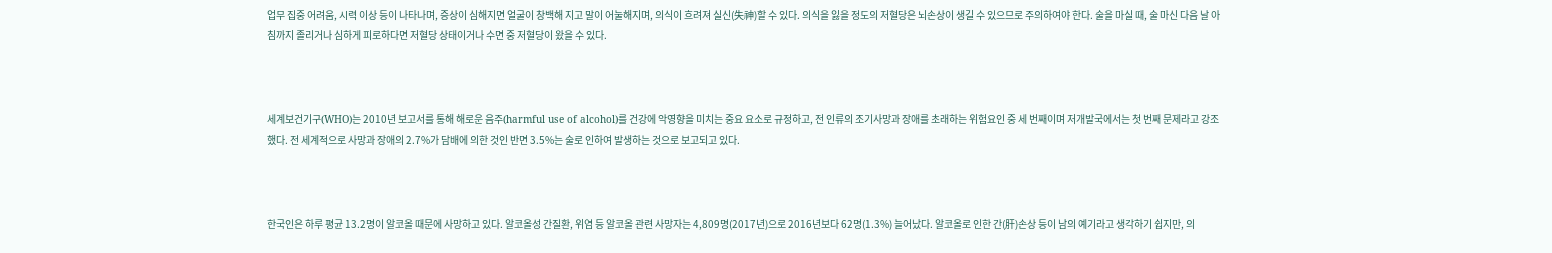업무 집중 어려움, 시력 이상 등이 나타나며, 증상이 심해지면 얼굴이 창백해 지고 말이 어눌해지며, 의식이 흐려져 실신(失神)할 수 있다. 의식을 잃을 정도의 저혈당은 뇌손상이 생길 수 있으므로 주의하여야 한다. 술을 마실 때, 술 마신 다음 날 아침까지 졸리거나 심하게 피로하다면 저혈당 상태이거나 수면 중 저혈당이 왔을 수 있다.



세계보건기구(WHO)는 2010년 보고서를 통해 해로운 음주(harmful use of alcohol)를 건강에 악영향을 미치는 중요 요소로 규정하고, 전 인류의 조기사망과 장애를 초래하는 위험요인 중 세 번째이며 저개발국에서는 첫 번째 문제라고 강조했다. 전 세계적으로 사망과 장애의 2.7%가 담배에 의한 것인 반면 3.5%는 술로 인하여 발생하는 것으로 보고되고 있다.



한국인은 하루 평균 13.2명이 알코올 때문에 사망하고 있다. 알코올성 간질환, 위염 등 알코올 관련 사망자는 4,809명(2017년)으로 2016년보다 62명(1.3%) 늘어났다. 알코올로 인한 간(肝)손상 등이 남의 예기라고 생각하기 쉽지만, 의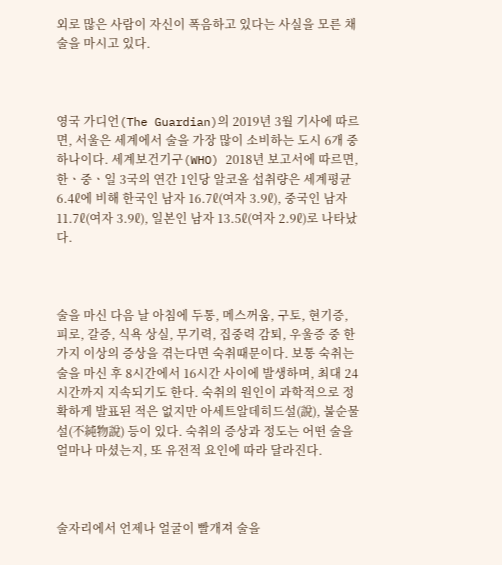외로 많은 사람이 자신이 폭음하고 있다는 사실을 모른 채 술을 마시고 있다.



영국 가디언(The Guardian)의 2019년 3월 기사에 따르면, 서울은 세계에서 술을 가장 많이 소비하는 도시 6개 중 하나이다. 세계보건기구(WHO) 2018년 보고서에 따르면, 한ㆍ중ㆍ일 3국의 연간 1인당 알코올 섭취량은 세계평균 6.4ℓ에 비해 한국인 남자 16.7ℓ(여자 3.9ℓ), 중국인 남자 11.7ℓ(여자 3.9ℓ), 일본인 남자 13.5ℓ(여자 2.9ℓ)로 나타났다.



술을 마신 다음 날 아침에 두통, 메스꺼움, 구토, 현기증, 피로, 갈증, 식욕 상실, 무기력, 집중력 감퇴, 우울증 중 한 가지 이상의 증상을 겪는다면 숙취때문이다. 보통 숙취는 술을 마신 후 8시간에서 16시간 사이에 발생하며, 최대 24시간까지 지속되기도 한다. 숙취의 원인이 과학적으로 정확하게 발표된 적은 없지만 아세트알데히드설(說), 불순물설(不純物說) 등이 있다. 숙취의 증상과 정도는 어떤 술을 얼마나 마셨는지, 또 유전적 요인에 따라 달라진다.



술자리에서 언제나 얼굴이 빨개져 술을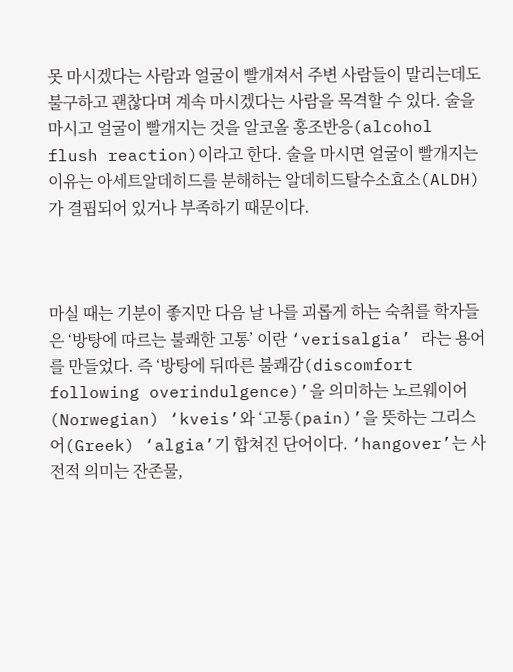못 마시겠다는 사람과 얼굴이 빨개져서 주변 사람들이 말리는데도 불구하고 괜찮다며 계속 마시겠다는 사람을 목격할 수 있다. 술을 마시고 얼굴이 빨개지는 것을 알코올 홍조반응(alcohol flush reaction)이라고 한다. 술을 마시면 얼굴이 빨개지는 이유는 아세트알데히드를 분해하는 알데히드탈수소효소(ALDH)가 결핍되어 있거나 부족하기 때문이다.



마실 때는 기분이 좋지만 다음 날 나를 괴롭게 하는 숙취를 학자들은 ‘방탕에 따르는 불쾌한 고통’ 이란 ‘verisalgia’ 라는 용어를 만들었다. 즉 ‘방탕에 뒤따른 불쾌감(discomfort following overindulgence)’을 의미하는 노르웨이어(Norwegian) ‘kveis’와 ‘고통(pain)’을 뜻하는 그리스어(Greek) ‘algia’기 합쳐진 단어이다. ‘hangover’는 사전적 의미는 잔존물,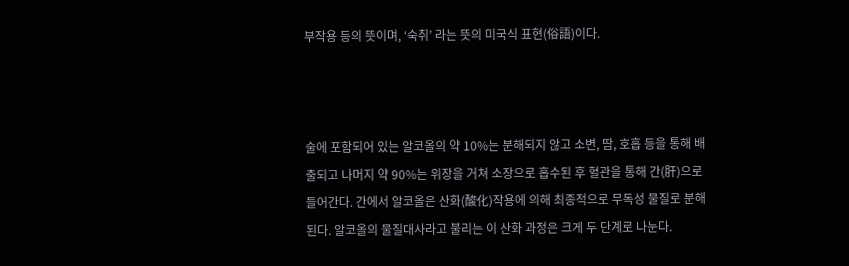부작용 등의 뜻이며, ‘숙취’ 라는 뜻의 미국식 표현(俗語)이다.



술에 포함되어 있는 알코올의 약 10%는 분해되지 않고 소변, 땀, 호흡 등을 통해 배출되고 나머지 약 90%는 위장을 거쳐 소장으로 흡수된 후 혈관을 통해 간(肝)으로 들어간다. 간에서 알코올은 산화(酸化)작용에 의해 최종적으로 무독성 물질로 분해된다. 알코올의 물질대사라고 불리는 이 산화 과정은 크게 두 단계로 나눈다.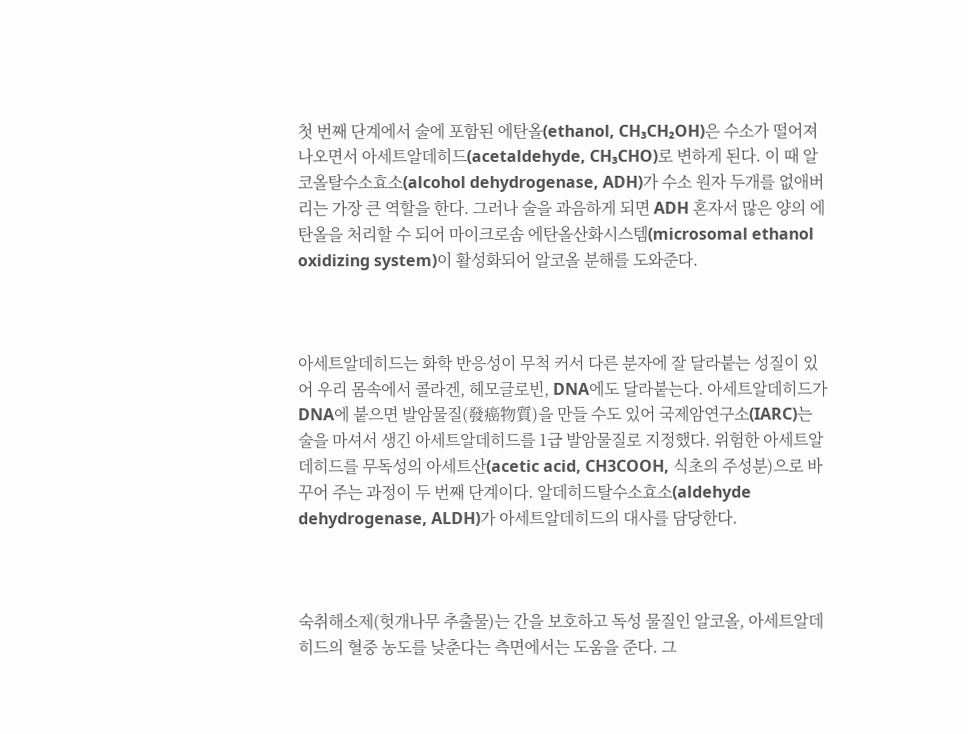첫 번째 단계에서 술에 포함된 에탄올(ethanol, CH₃CH₂OH)은 수소가 떨어져 나오면서 아세트알데히드(acetaldehyde, CH₃CHO)로 변하게 된다. 이 때 알코올탈수소효소(alcohol dehydrogenase, ADH)가 수소 원자 두개를 없애버리는 가장 큰 역할을 한다. 그러나 술을 과음하게 되면 ADH 혼자서 많은 양의 에탄올을 처리할 수 되어 마이크로솜 에탄올산화시스템(microsomal ethanol oxidizing system)이 활성화되어 알코올 분해를 도와준다.



아세트알데히드는 화학 반응성이 무척 커서 다른 분자에 잘 달라붙는 성질이 있어 우리 몸속에서 콜라겐, 헤모글로빈, DNA에도 달라붙는다. 아세트알데히드가 DNA에 붙으면 발암물질(發癌物質)을 만들 수도 있어 국제암연구소(IARC)는 술을 마셔서 생긴 아세트알데히드를 1급 발암물질로 지정했다. 위험한 아세트알데히드를 무독성의 아세트산(acetic acid, CH3COOH, 식초의 주성분)으로 바꾸어 주는 과정이 두 번째 단계이다. 알데히드탈수소효소(aldehyde dehydrogenase, ALDH)가 아세트알데히드의 대사를 담당한다.



숙취해소제(헛개나무 추출물)는 간을 보호하고 독성 물질인 알코올, 아세트알데히드의 혈중 농도를 낮춘다는 측면에서는 도움을 준다. 그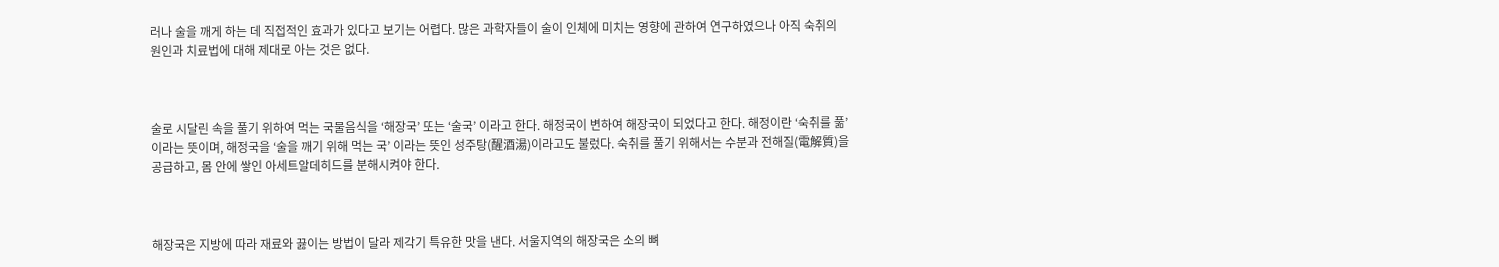러나 술을 깨게 하는 데 직접적인 효과가 있다고 보기는 어렵다. 많은 과학자들이 술이 인체에 미치는 영향에 관하여 연구하였으나 아직 숙취의 원인과 치료법에 대해 제대로 아는 것은 없다.



술로 시달린 속을 풀기 위하여 먹는 국물음식을 ‘해장국’ 또는 ‘술국’ 이라고 한다. 해정국이 변하여 해장국이 되었다고 한다. 해정이란 ‘숙취를 풂’ 이라는 뜻이며, 해정국을 ‘술을 깨기 위해 먹는 국’ 이라는 뜻인 성주탕(醒酒湯)이라고도 불렀다. 숙취를 풀기 위해서는 수분과 전해질(電解質)을 공급하고, 몸 안에 쌓인 아세트알데히드를 분해시켜야 한다.



해장국은 지방에 따라 재료와 끓이는 방법이 달라 제각기 특유한 맛을 낸다. 서울지역의 해장국은 소의 뼈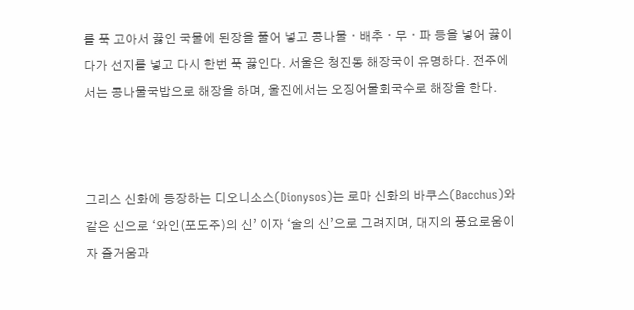를 푹 고아서 끓인 국물에 된장을 풀어 넣고 콩나물ㆍ배추ㆍ무ㆍ파 등을 넣어 끓이다가 선지를 넣고 다시 한번 푹 끓인다. 서울은 청진동 해장국이 유명하다. 전주에서는 콩나물국밥으로 해장을 하며, 울진에서는 오징어물회국수로 해장을 한다.



그리스 신화에 등장하는 디오니소스(Dionysos)는 로마 신화의 바쿠스(Bacchus)와 같은 신으로 ‘와인(포도주)의 신’ 이자 ‘술의 신’으로 그려지며, 대지의 풍요로움이자 즐거움과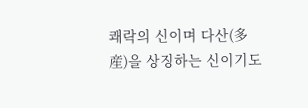쾌락의 신이며 다산(多産)을 상징하는 신이기도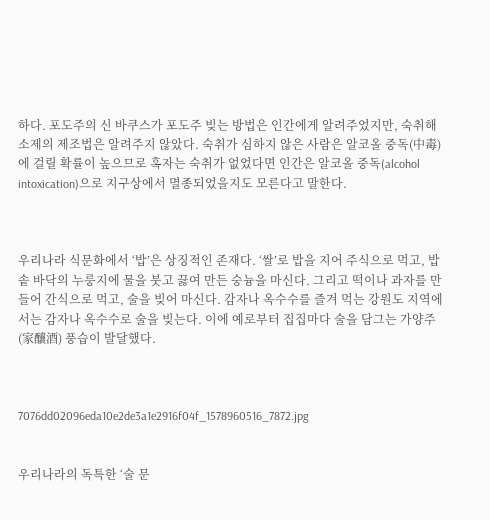하다. 포도주의 신 바쿠스가 포도주 빚는 방법은 인간에게 알려주었지만, 숙취해소제의 제조법은 알려주지 않았다. 숙취가 심하지 않은 사람은 알코올 중독(中毒)에 걸릴 확률이 높으므로 혹자는 숙취가 없었다면 인간은 알코올 중독(alcohol intoxication)으로 지구상에서 멸종되었을지도 모른다고 말한다.



우리나라 식문화에서 ‘밥’은 상징적인 존재다. ‘쌀’로 밥을 지어 주식으로 먹고, 밥솥 바닥의 누룽지에 물을 붓고 끓여 만든 숭늉을 마신다. 그리고 떡이나 과자를 만들어 간식으로 먹고, 술을 빚어 마신다. 감자나 옥수수를 즐겨 먹는 강원도 지역에서는 감자나 옥수수로 술을 빚는다. 이에 예로부터 집집마다 술을 담그는 가양주(家釀酒) 풍습이 발달했다.



7076dd02096eda10e2de3a1e2916f04f_1578960516_7872.jpg


우리나라의 독특한 ‘술 문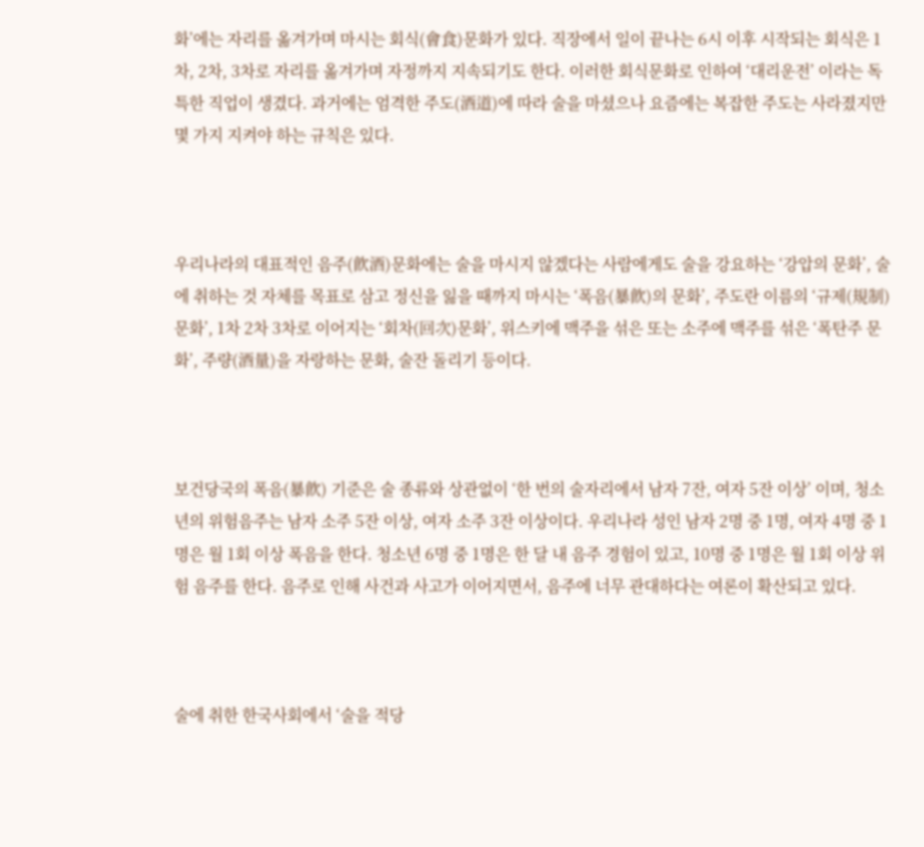화’에는 자리를 옮겨가며 마시는 회식(會食)문화가 있다. 직장에서 일이 끝나는 6시 이후 시작되는 회식은 1차, 2차, 3차로 자리를 옮겨가며 자정까지 지속되기도 한다. 이러한 회식문화로 인하여 ‘대리운전’ 이라는 독특한 직업이 생겼다. 과거에는 엄격한 주도(酒道)에 따라 술을 마셨으나 요즘에는 복잡한 주도는 사라졌지만 몇 가지 지켜야 하는 규칙은 있다.



우리나라의 대표적인 음주(飮酒)문화에는 술을 마시지 않겠다는 사람에게도 술을 강요하는 ‘강압의 문화’, 술에 취하는 것 자체를 목표로 삼고 정신을 잃을 때까지 마시는 ‘폭음(暴飮)의 문화’, 주도란 이름의 ‘규제(規制)문화’, 1차 2차 3차로 이어지는 ‘회차(回次)문화’, 위스키에 맥주을 섞은 또는 소주에 맥주를 섞은 ‘폭탄주 문화’, 주량(酒量)을 자랑하는 문화, 술잔 돌리기 등이다.



보건당국의 폭음(暴飮) 기준은 술 종류와 상관없이 ‘한 번의 술자리에서 남자 7잔, 여자 5잔 이상’ 이며, 청소년의 위험음주는 남자 소주 5잔 이상, 여자 소주 3잔 이상이다. 우리나라 성인 남자 2명 중 1명, 여자 4명 중 1명은 월 1회 이상 폭음을 한다. 청소년 6명 중 1명은 한 달 내 음주 경험이 있고, 10명 중 1명은 월 1회 이상 위험 음주를 한다. 음주로 인해 사건과 사고가 이어지면서, 음주에 너무 관대하다는 여론이 확산되고 있다.



술에 취한 한국사회에서 ‘술을 적당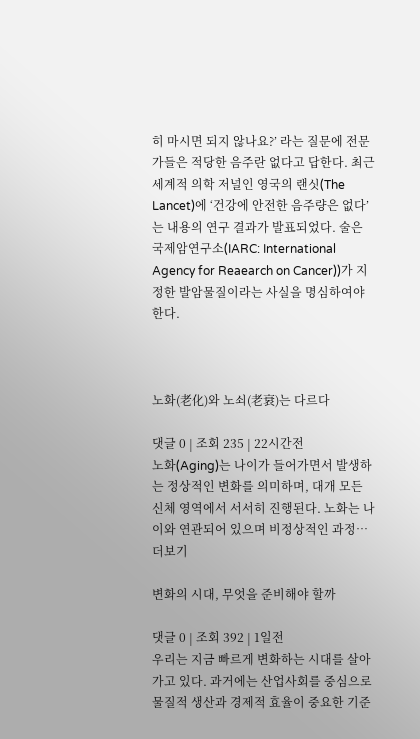히 마시면 되지 않나요?’ 라는 질문에 전문가들은 적당한 음주란 없다고 답한다. 최근 세계적 의학 저널인 영국의 랜싯(The Lancet)에 ‘건강에 안전한 음주량은 없다’는 내용의 연구 결과가 발표되었다. 술은 국제암연구소(IARC: International Agency for Reaearch on Cancer))가 지정한 발암물질이라는 사실을 명심하여야 한다.



노화(老化)와 노쇠(老衰)는 다르다

댓글 0 | 조회 235 | 22시간전
노화(Aging)는 나이가 들어가면서 발생하는 정상적인 변화를 의미하며, 대개 모든 신체 영역에서 서서히 진행된다. 노화는 나이와 연관되어 있으며 비정상적인 과정… 더보기

변화의 시대, 무엇을 준비해야 할까

댓글 0 | 조회 392 | 1일전
우리는 지금 빠르게 변화하는 시대를 살아가고 있다. 과거에는 산업사회를 중심으로 물질적 생산과 경제적 효율이 중요한 기준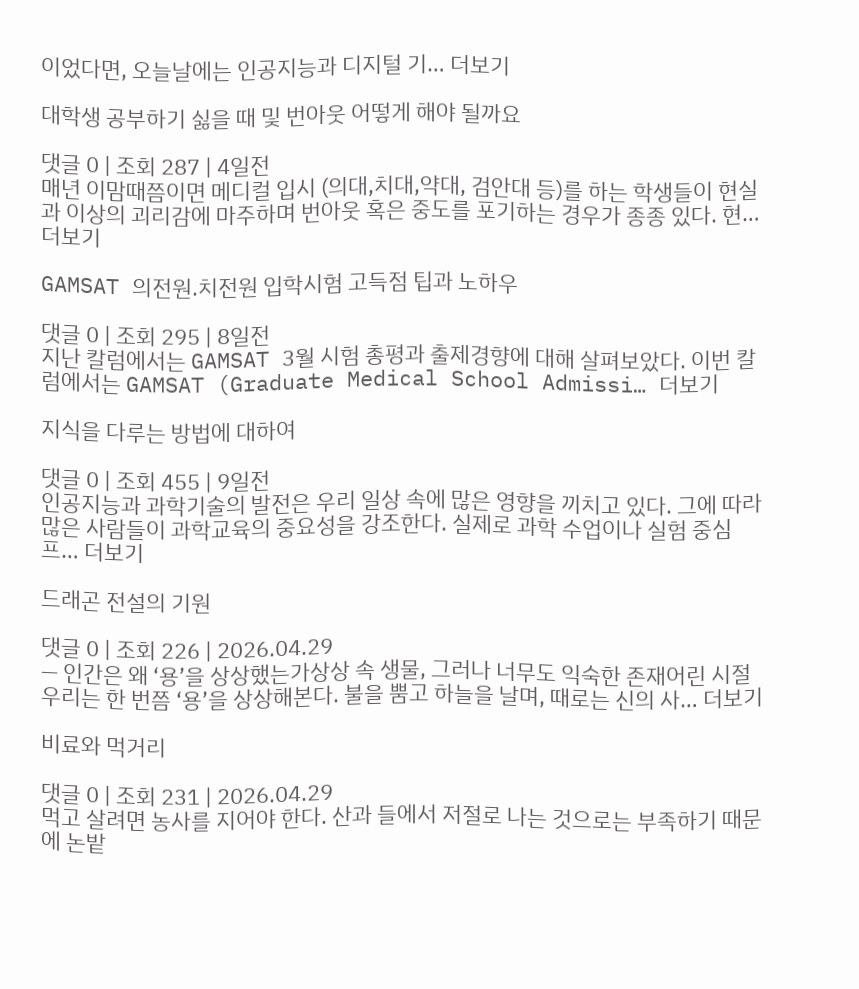이었다면, 오늘날에는 인공지능과 디지털 기… 더보기

대학생 공부하기 싫을 때 및 번아웃 어떻게 해야 될까요

댓글 0 | 조회 287 | 4일전
매년 이맘때쯤이면 메디컬 입시 (의대,치대,약대, 검안대 등)를 하는 학생들이 현실과 이상의 괴리감에 마주하며 번아웃 혹은 중도를 포기하는 경우가 종종 있다. 현… 더보기

GAMSAT 의전원.치전원 입학시험 고득점 팁과 노하우

댓글 0 | 조회 295 | 8일전
지난 칼럼에서는 GAMSAT 3월 시험 총평과 출제경향에 대해 살펴보았다. 이번 칼럼에서는 GAMSAT (Graduate Medical School Admissi… 더보기

지식을 다루는 방법에 대하여

댓글 0 | 조회 455 | 9일전
인공지능과 과학기술의 발전은 우리 일상 속에 많은 영향을 끼치고 있다. 그에 따라 많은 사람들이 과학교육의 중요성을 강조한다. 실제로 과학 수업이나 실험 중심 프… 더보기

드래곤 전설의 기원

댓글 0 | 조회 226 | 2026.04.29
— 인간은 왜 ‘용’을 상상했는가상상 속 생물, 그러나 너무도 익숙한 존재어린 시절 우리는 한 번쯤 ‘용’을 상상해본다. 불을 뿜고 하늘을 날며, 때로는 신의 사… 더보기

비료와 먹거리

댓글 0 | 조회 231 | 2026.04.29
먹고 살려면 농사를 지어야 한다. 산과 들에서 저절로 나는 것으로는 부족하기 때문에 논밭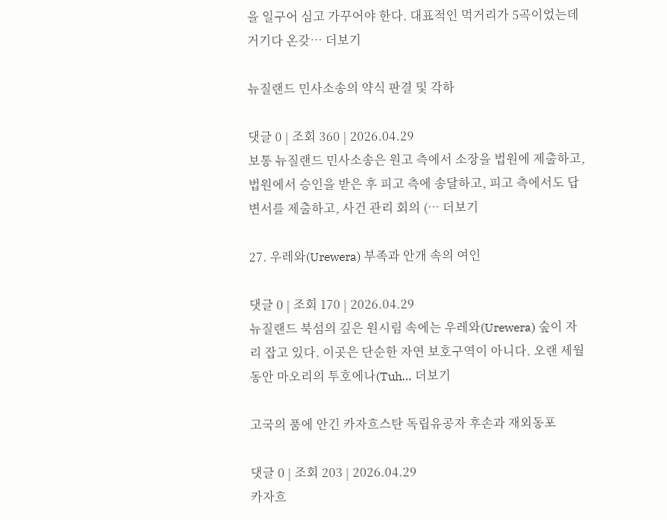을 일구어 심고 가꾸어야 한다. 대표적인 먹거리가 5곡이었는데 거기다 온갖… 더보기

뉴질랜드 민사소송의 약식 판결 및 각하

댓글 0 | 조회 360 | 2026.04.29
보통 뉴질랜드 민사소송은 원고 측에서 소장을 법원에 제출하고, 법원에서 승인을 받은 후 피고 측에 송달하고, 피고 측에서도 답변서를 제출하고, 사건 관리 회의 (… 더보기

27. 우레와(Urewera) 부족과 안개 속의 여인

댓글 0 | 조회 170 | 2026.04.29
뉴질랜드 북섬의 깊은 원시림 속에는 우레와(Urewera) 숲이 자리 잡고 있다. 이곳은 단순한 자연 보호구역이 아니다. 오랜 세월 동안 마오리의 투호에나(Tuh… 더보기

고국의 품에 안긴 카자흐스탄 독립유공자 후손과 재외동포

댓글 0 | 조회 203 | 2026.04.29
카자흐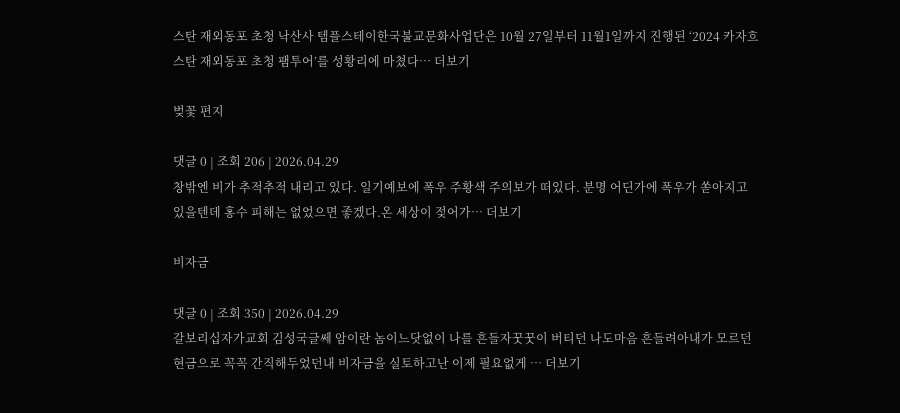스탄 재외동포 초청 낙산사 템플스테이한국불교문화사업단은 10월 27일부터 11월1일까지 진행된 ‘2024 카자흐스탄 재외동포 초청 팸투어’를 성황리에 마쳤다… 더보기

벚꽃 편지

댓글 0 | 조회 206 | 2026.04.29
창밖엔 비가 추적추적 내리고 있다. 일기예보에 폭우 주황색 주의보가 떠있다. 분명 어딘가에 폭우가 쏟아지고 있을텐데 홍수 피해는 없었으면 좋겠다.온 세상이 젖어가… 더보기

비자금

댓글 0 | 조회 350 | 2026.04.29
갈보리십자가교회 김성국글쎄 암이란 놈이느닷없이 나를 흔들자꿋꿋이 버티던 나도마음 흔들려아내가 모르던현금으로 꼭꼭 간직해두었던내 비자금을 실토하고난 이제 필요없게 … 더보기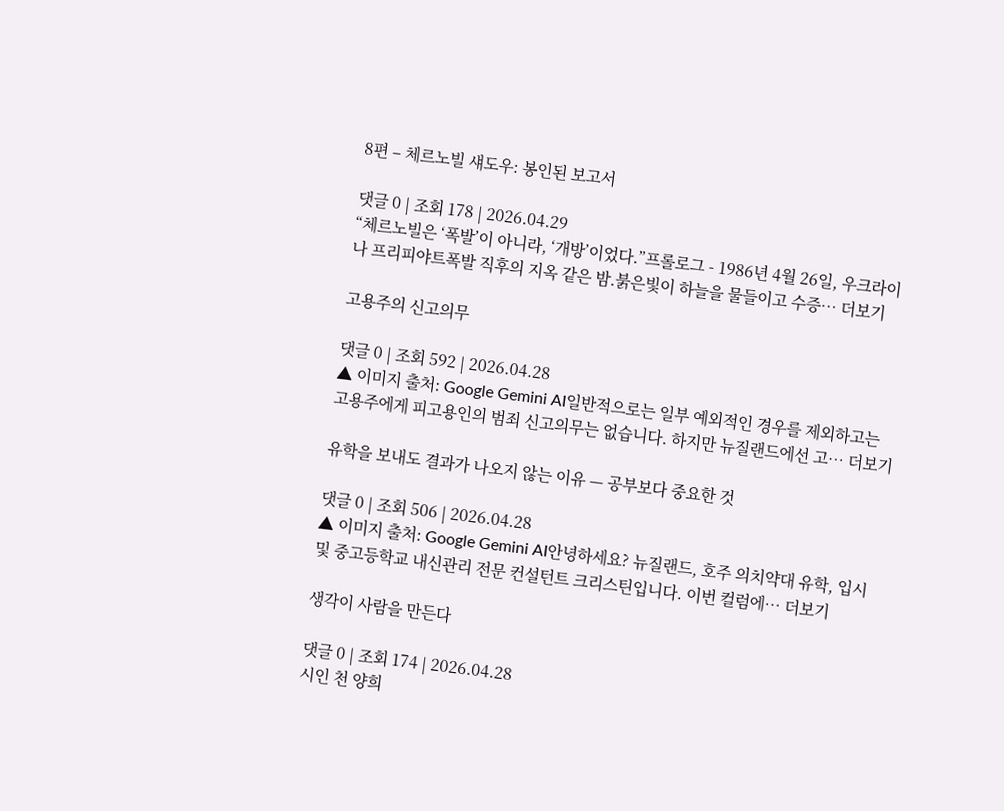8편 – 체르노빌 섀도우: 봉인된 보고서

댓글 0 | 조회 178 | 2026.04.29
“체르노빌은 ‘폭발’이 아니라, ‘개방’이었다.”프롤로그 - 1986년 4월 26일, 우크라이나 프리피야트폭발 직후의 지옥 같은 밤.붉은빛이 하늘을 물들이고 수증… 더보기

고용주의 신고의무

댓글 0 | 조회 592 | 2026.04.28
▲ 이미지 출처: Google Gemini AI일반적으로는 일부 예외적인 경우를 제외하고는 고용주에게 피고용인의 범죄 신고의무는 없습니다. 하지만 뉴질랜드에선 고… 더보기

유학을 보내도 결과가 나오지 않는 이유 — 공부보다 중요한 것

댓글 0 | 조회 506 | 2026.04.28
▲ 이미지 출처: Google Gemini AI안녕하세요? 뉴질랜드, 호주 의치약대 유학, 입시 및 중고등학교 내신관리 전문 컨설턴트 크리스틴입니다. 이번 컬럼에… 더보기

생각이 사람을 만든다

댓글 0 | 조회 174 | 2026.04.28
시인 천 양희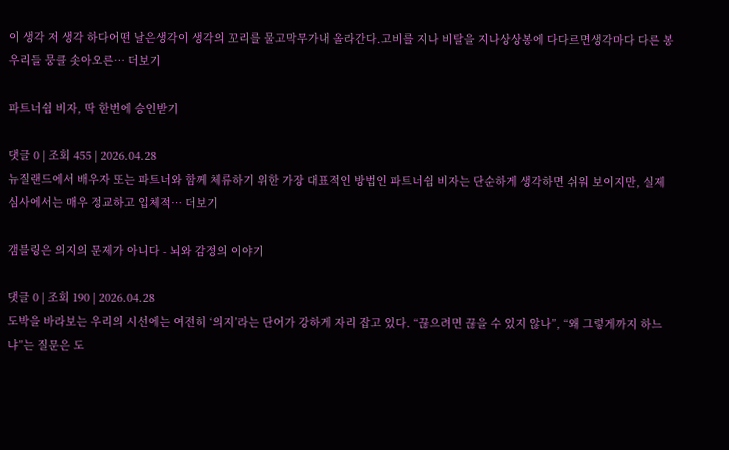이 생각 저 생각 하다어떤 날은생각이 생각의 꼬리를 물고막무가내 올라간다.고비를 지나 비탈을 지나상상봉에 다다르면생각마다 다른 봉우리들 뭉클 솟아오른… 더보기

파트너쉽 비자, 딱 한번에 승인받기

댓글 0 | 조회 455 | 2026.04.28
뉴질랜드에서 배우자 또는 파트너와 함께 체류하기 위한 가장 대표적인 방법인 파트너쉽 비자는 단순하게 생각하면 쉬워 보이지만, 실제 심사에서는 매우 정교하고 입체적… 더보기

갬블링은 의지의 문제가 아니다 - 뇌와 감정의 이야기

댓글 0 | 조회 190 | 2026.04.28
도박을 바라보는 우리의 시선에는 여전히 ‘의지’라는 단어가 강하게 자리 잡고 있다. “끊으려면 끊을 수 있지 않나”, “왜 그렇게까지 하느냐”는 질문은 도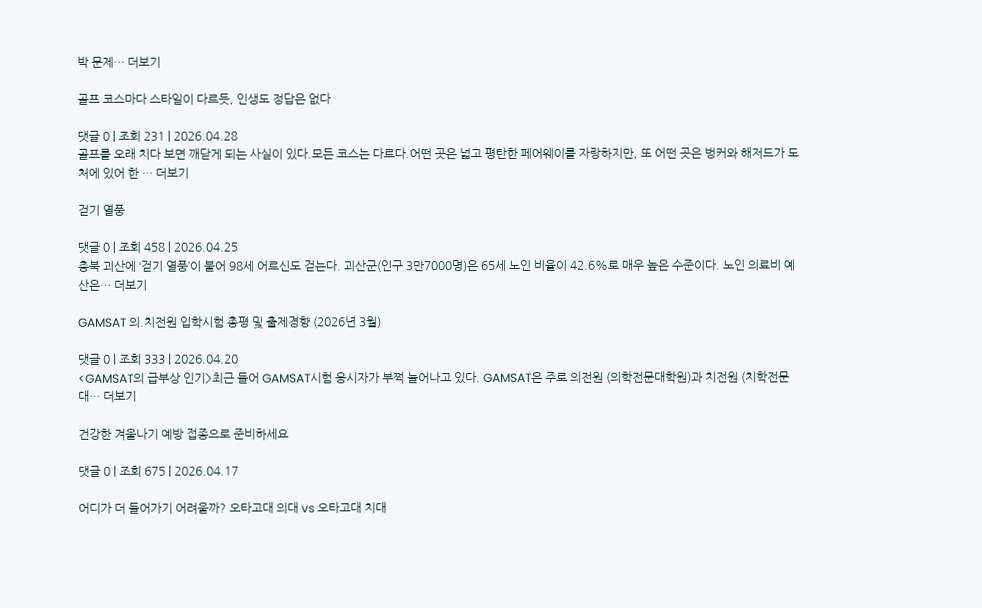박 문제… 더보기

골프 코스마다 스타일이 다르듯, 인생도 정답은 없다

댓글 0 | 조회 231 | 2026.04.28
골프를 오래 치다 보면 깨닫게 되는 사실이 있다.모든 코스는 다르다.어떤 곳은 넓고 평탄한 페어웨이를 자랑하지만, 또 어떤 곳은 벙커와 해저드가 도처에 있어 한 … 더보기

걷기 열풍

댓글 0 | 조회 458 | 2026.04.25
충북 괴산에 ‘걷기 열풍’이 불어 98세 어르신도 걷는다. 괴산군(인구 3만7000명)은 65세 노인 비율이 42.6%로 매우 높은 수준이다. 노인 의료비 예산은… 더보기

GAMSAT 의.치전원 입학시험 총평 및 출제경향 (2026년 3월)

댓글 0 | 조회 333 | 2026.04.20
<GAMSAT의 급부상 인기>최근 들어 GAMSAT시험 응시자가 부쩍 늘어나고 있다. GAMSAT은 주로 의전원 (의학전문대학원)과 치전원 (치학전문대… 더보기

건강한 겨울나기 예방 접종으로 준비하세요

댓글 0 | 조회 675 | 2026.04.17

어디가 더 들어가기 어려울까? 오타고대 의대 vs 오타고대 치대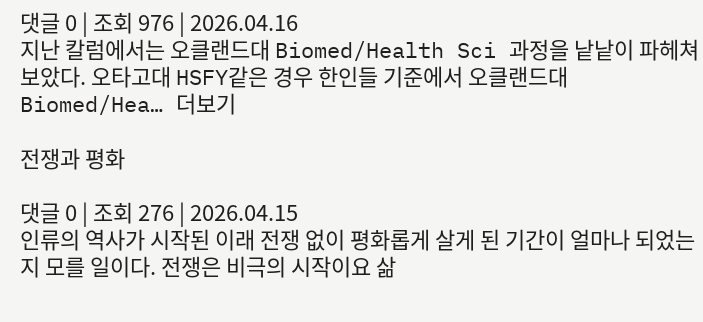댓글 0 | 조회 976 | 2026.04.16
지난 칼럼에서는 오클랜드대 Biomed/Health Sci 과정을 낱낱이 파헤쳐보았다. 오타고대 HSFY같은 경우 한인들 기준에서 오클랜드대 Biomed/Hea… 더보기

전쟁과 평화

댓글 0 | 조회 276 | 2026.04.15
인류의 역사가 시작된 이래 전쟁 없이 평화롭게 살게 된 기간이 얼마나 되었는지 모를 일이다. 전쟁은 비극의 시작이요 삶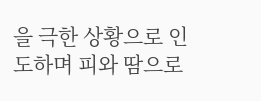을 극한 상황으로 인도하며 피와 땀으로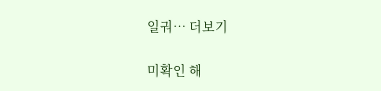일궈… 더보기

미확인 해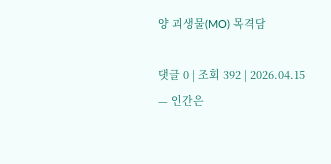양 괴생물(MO) 목격담

댓글 0 | 조회 392 | 2026.04.15
— 인간은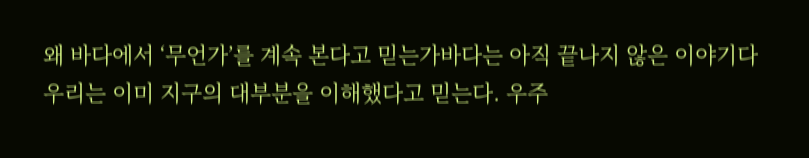왜 바다에서 ‘무언가’를 계속 본다고 믿는가바다는 아직 끝나지 않은 이야기다우리는 이미 지구의 대부분을 이해했다고 믿는다. 우주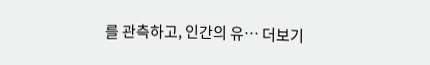를 관측하고, 인간의 유… 더보기